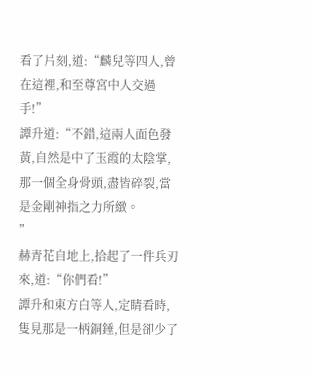看了片刻,道:“麟兒等四人,曾在這裡,和至尊宮中人交過手!”
譚升道:“不錯,這兩人面色發黃,自然是中了玉霞的太陰掌,那一個全身骨頭,盡皆碎裂,當是金剛神指之力所緻。
”
赫青花自地上,拾起了一件兵刃來,道:“你們看!”
譚升和東方白等人,定睛看時,隻見那是一柄銅錘,但是卻少了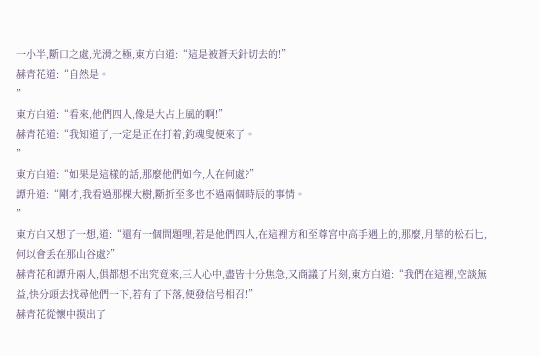一小半,斷口之處,光滑之極,東方白道:“這是被蒼天針切去的!”
赫青花道:“自然是。
”
東方白道:“看來,他們四人,像是大占上風的啊!”
赫青花道:“我知道了,一定是正在打着,釣魂叟便來了。
”
東方白道:“如果是這樣的話,那麼他們如今,人在何處?”
譚升道:“剛才,我看過那棵大樹,斷折至多也不過兩個時辰的事情。
”
東方白又想了一想,道:“還有一個問題哩,若是他們四人,在這裡方和至尊宮中高手遇上的,那麼,月華的松石匕,何以會丢在那山谷處?”
赫青花和譚升兩人,俱都想不出究竟來,三人心中,盡皆十分焦急,又商議了片刻,東方白道:“我們在這裡,空談無益,快分頭去找尋他們一下,若有了下落,便發信号相召!”
赫青花從懷中摸出了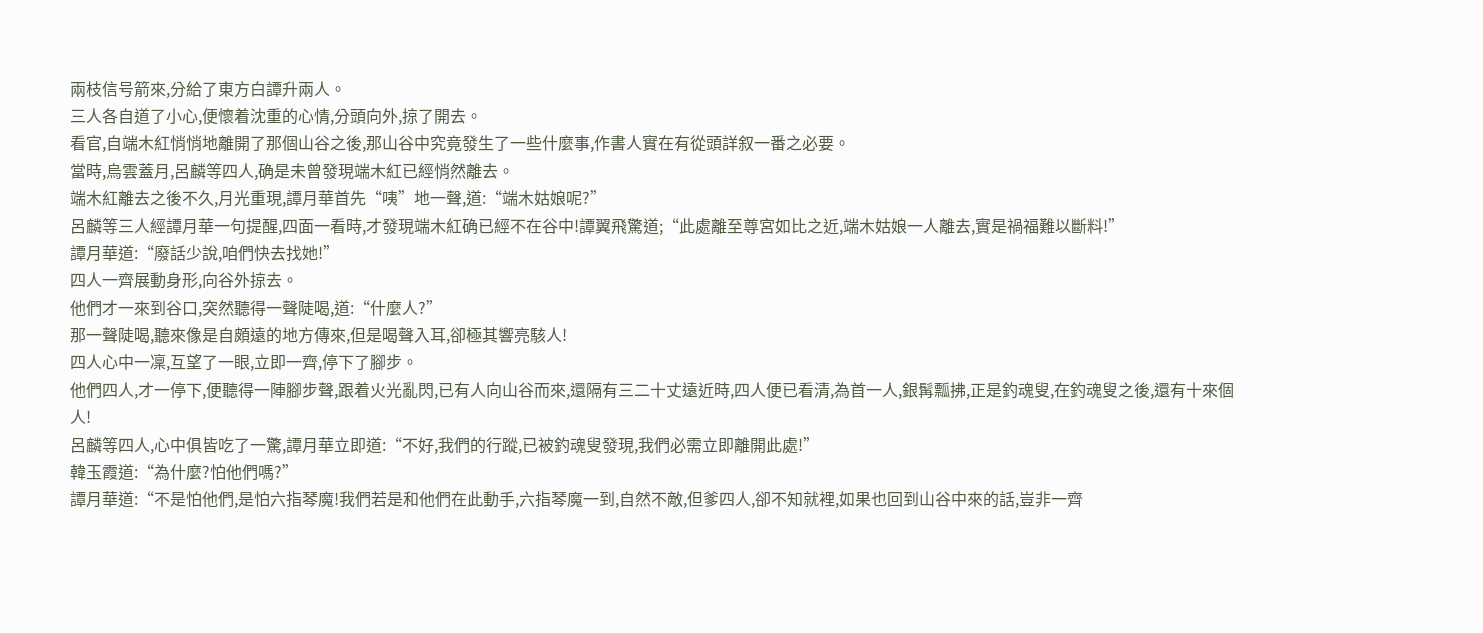兩枝信号箭來,分給了東方白譚升兩人。
三人各自道了小心,便懷着沈重的心情,分頭向外,掠了開去。
看官,自端木紅悄悄地離開了那個山谷之後,那山谷中究竟發生了一些什麼事,作書人實在有從頭詳叙一番之必要。
當時,烏雲蓋月,呂麟等四人,确是未曾發現端木紅已經悄然離去。
端木紅離去之後不久,月光重現,譚月華首先“咦”地一聲,道:“端木姑娘呢?”
呂麟等三人經譚月華一句提醒,四面一看時,才發現端木紅确已經不在谷中!譚翼飛驚道;“此處離至尊宮如比之近,端木姑娘一人離去,實是禍福難以斷料!”
譚月華道:“廢話少說,咱們快去找她!”
四人一齊展動身形,向谷外掠去。
他們才一來到谷口,突然聽得一聲陡喝,道:“什麼人?”
那一聲陡喝,聽來像是自頗遠的地方傳來,但是喝聲入耳,卻極其響亮駭人!
四人心中一凜,互望了一眼,立即一齊,停下了腳步。
他們四人,才一停下,便聽得一陣腳步聲,跟着火光亂閃,已有人向山谷而來,還隔有三二十丈遠近時,四人便已看清,為首一人,銀髯瓢拂,正是釣魂叟,在釣魂叟之後,還有十來個人!
呂麟等四人,心中俱皆吃了一驚,譚月華立即道:“不好,我們的行蹤,已被釣魂叟發現,我們必需立即離開此處!”
韓玉霞道:“為什麼?怕他們嗎?”
譚月華道:“不是怕他們,是怕六指琴魔!我們若是和他們在此動手,六指琴魔一到,自然不敵,但爹四人,卻不知就裡,如果也回到山谷中來的話,豈非一齊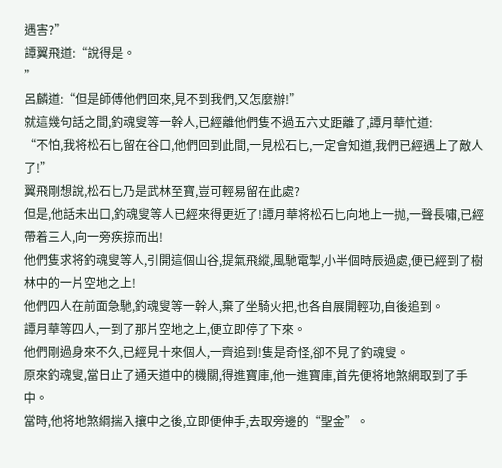遇害?”
譚翼飛道:“說得是。
”
呂麟道:“但是師傅他們回來,見不到我們,又怎麼辦!”
就這幾句話之間,釣魂叟等一幹人,已經離他們隻不過五六丈距離了,譚月華忙道:
“不怕,我将松石匕留在谷口,他們回到此間,一見松石匕,一定會知道,我們已經遇上了敵人了!”
翼飛剛想說,松石匕乃是武林至寶,豈可輕易留在此處?
但是,他話未出口,釣魂叟等人已經來得更近了!譚月華将松石匕向地上一抛,一聲長嘯,已經帶着三人,向一旁疾掠而出!
他們隻求将釣魂叟等人,引開這個山谷,提氣飛縱,風馳電掣,小半個時辰過處,便已經到了樹林中的一片空地之上!
他們四人在前面急馳,釣魂叟等一幹人,棄了坐騎火把,也各自展開輕功,自後追到。
譚月華等四人,一到了那片空地之上,便立即停了下來。
他們剛過身來不久,已經見十來個人,一齊追到!隻是奇怪,卻不見了釣魂叟。
原來釣魂叟,當日止了通天道中的機關,得進寶庫,他一進寶庫,首先便将地煞網取到了手中。
當時,他将地煞綱揣入攘中之後,立即便伸手,去取旁邊的“聖金”。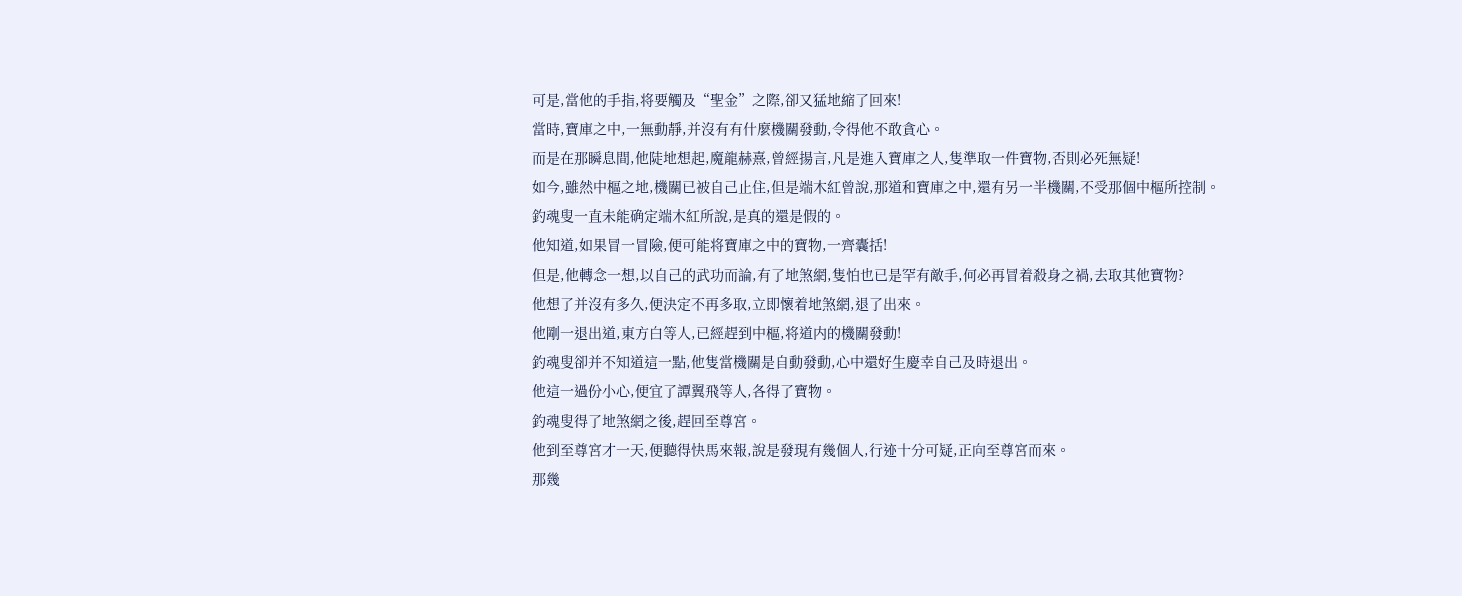可是,當他的手指,将要觸及“聖金”之際,卻又猛地縮了回來!
當時,寶庫之中,一無動靜,并沒有有什麼機關發動,令得他不敢貪心。
而是在那瞬息間,他陡地想起,魔龍赫熹,曾經揚言,凡是進入寶庫之人,隻準取一件寶物,否則必死無疑!
如今,雖然中樞之地,機關已被自己止住,但是端木紅曾說,那道和寶庫之中,還有另一半機關,不受那個中樞所控制。
釣魂叟一直未能确定端木紅所說,是真的還是假的。
他知道,如果冒一冒險,便可能将寶庫之中的寶物,一齊囊括!
但是,他轉念一想,以自己的武功而論,有了地煞網,隻怕也已是罕有敵手,何必再冒着殺身之禍,去取其他寶物?
他想了并沒有多久,便決定不再多取,立即懷着地煞網,退了出來。
他剛一退出道,東方白等人,已經趕到中樞,将道内的機關發動!
釣魂叟卻并不知道這一點,他隻當機關是自動發動,心中還好生慶幸自己及時退出。
他這一過份小心,便宜了譚翼飛等人,各得了寶物。
釣魂叟得了地煞網之後,趕回至尊宮。
他到至尊宮才一天,便聽得快馬來報,說是發現有幾個人,行迹十分可疑,正向至尊宮而來。
那幾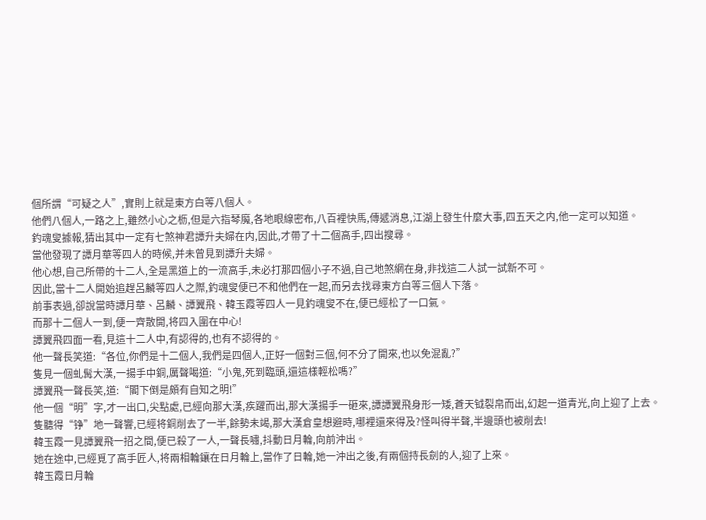個所謂“可疑之人”,實則上就是東方白等八個人。
他們八個人,一路之上,雖然小心之枥,但是六指琴魔,各地眼線密布,八百裡快馬,傳遞消息,江湖上發生什麼大事,四五天之内,他一定可以知道。
釣魂叟據報,猜出其中一定有七煞神君譚升夫婦在内,因此,才帶了十二個高手,四出搜尋。
當他發現了譚月華等四人的時候,并未曾見到譚升夫婦。
他心想,自己所帶的十二人,全是黑道上的一流高手,未必打那四個小子不過,自己地煞網在身,非找這二人試一試新不可。
因此,當十二人開始追趕呂麟等四人之際,釣魂叟便已不和他們在一起,而另去找尋東方白等三個人下落。
前事表過,卻說當時譚月華、呂麟、譚翼飛、韓玉霞等四人一見釣魂叟不在,便已經松了一口氣。
而那十二個人一到,便一齊散開,将四入圍在中心!
譚翼飛四面一看,見這十二人中,有認得的,也有不認得的。
他一聲長笑道:“各位,你們是十二個人,我們是四個人,正好一個對三個,何不分了開來,也以免混亂?”
隻見一個虬髯大漢,一揚手中銅,厲聲喝道:“小鬼,死到臨頭,還這樣輕松嗎?”
譚翼飛一聲長笑,道:“閣下倒是頗有自知之明!”
他一個“明”字,才一出口,尖點處,已經向那大漢,疾躍而出,那大漢揚手一砸來,譚譚翼飛身形一矮,蒼天钺裂帛而出,幻起一道青光,向上迎了上去。
隻聽得“铮”地一聲響,已經将銅削去了一半,餘勢未竭,那大漢倉皇想避時,哪裡還來得及?怪叫得半聲,半邊頭也被削去!
韓玉霞一見譚翼飛一招之間,便已殺了一人,一聲長嘯,抖動日月輪,向前沖出。
她在途中,已經覓了高手匠人,将兩相輪鑲在日月輪上,當作了日輪,她一沖出之後,有兩個持長劍的人,迎了上來。
韓玉霞日月輪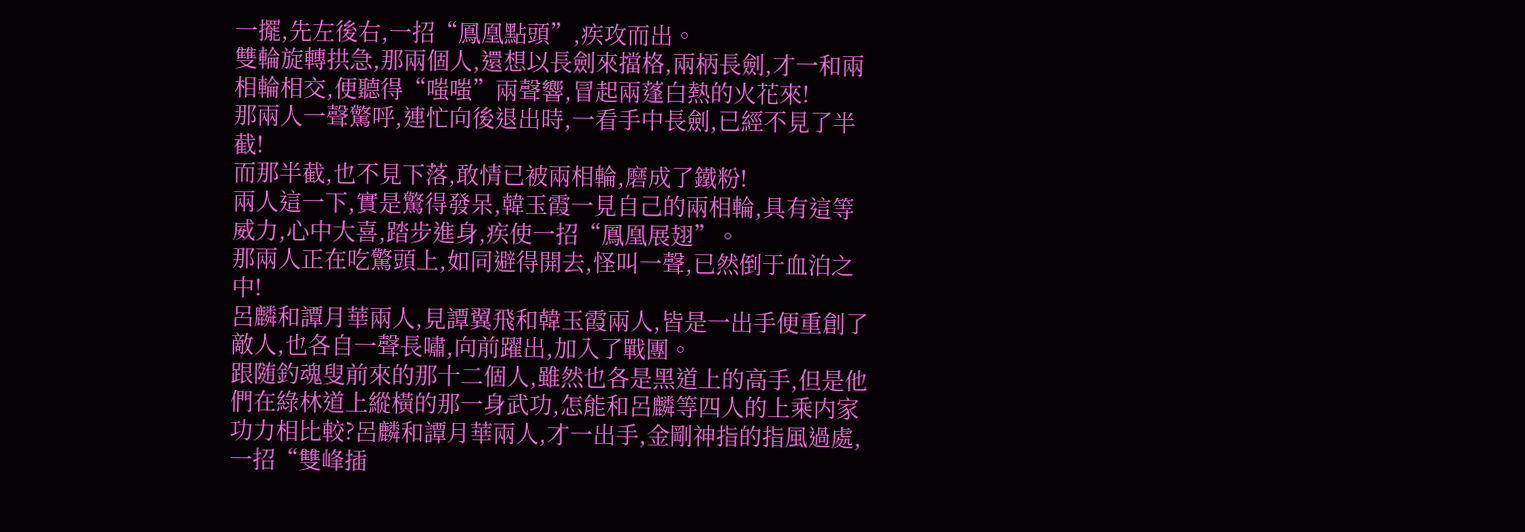一擺,先左後右,一招“鳳凰點頭”,疾攻而出。
雙輪旋轉拱急,那兩個人,還想以長劍來擋格,兩柄長劍,才一和兩相輪相交,便聽得“嗤嗤”兩聲響,冒起兩蓬白熱的火花來!
那兩人一聲驚呼,連忙向後退出時,一看手中長劍,已經不見了半截!
而那半截,也不見下落,敢情已被兩相輪,磨成了鐵粉!
兩人這一下,實是驚得發呆,韓玉霞一見自己的兩相輪,具有這等威力,心中大喜,踏步進身,疾使一招“鳳凰展翅”。
那兩人正在吃驚頭上,如同避得開去,怪叫一聲,已然倒于血泊之中!
呂麟和譚月華兩人,見譚翼飛和韓玉霞兩人,皆是一出手便重創了敵人,也各自一聲長嘯,向前躍出,加入了戰團。
跟随釣魂叟前來的那十二個人,雖然也各是黑道上的高手,但是他們在綠林道上縱橫的那一身武功,怎能和呂麟等四人的上乘内家功力相比較?呂麟和譚月華兩人,才一出手,金剛神指的指風過處,一招“雙峰插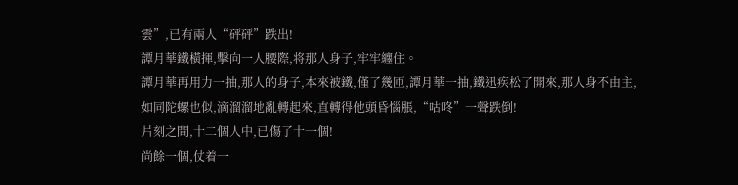雲”,已有兩人“砰砰”跌出!
譚月華鐵橫揮,擊向一人腰際,将那人身子,牢牢纏住。
譚月華再用力一抽,那人的身子,本來被鐵,僅了幾匝,譚月華一抽,鐵迅疾松了開來,那人身不由主,如同陀螺也似,滴溜溜地亂轉起來,直轉得他頭昏惱脹,“咕咚”一聲跌倒!
片刻之間,十二個人中,已傷了十一個!
尚餘一個,仗着一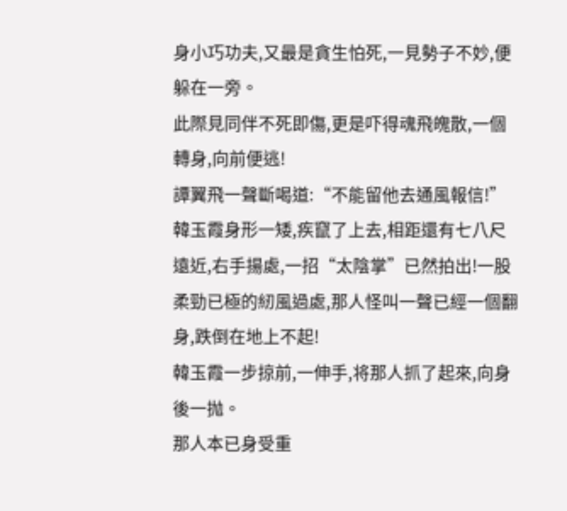身小巧功夫,又最是貪生怕死,一見勢子不妙,便躲在一旁。
此際見同伴不死即傷,更是吓得魂飛魄散,一個轉身,向前便逃!
譚翼飛一聲斷喝道:“不能留他去通風報信!”
韓玉霞身形一矮,疾竄了上去,相距還有七八尺遠近,右手揚處,一招“太陰掌”已然拍出!一股柔勁已極的紉風過處,那人怪叫一聲已經一個翻身,跌倒在地上不起!
韓玉霞一步掠前,一伸手,将那人抓了起來,向身後一抛。
那人本已身受重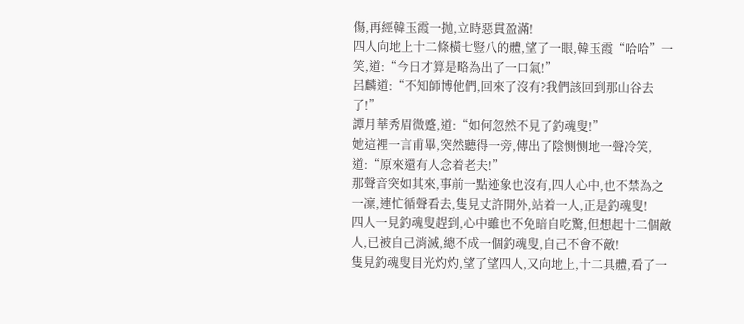傷,再經韓玉霞一抛,立時惡貫盈滿!
四人向地上十二條橫七豎八的體,望了一眼,韓玉霞“哈哈”一笑,道:“今日才算是略為出了一口氣!”
呂麟道:“不知師博他們,回來了沒有?我們該回到那山谷去了!”
譚月華秀眉微蹙,道:“如何忽然不見了釣魂叟!”
她這裡一言甫畢,突然聽得一旁,傳出了陰恻恻地一聲冷笑,道:“原來還有人念着老夫!”
那聲音突如其來,事前一點迹象也沒有,四人心中,也不禁為之一凜,連忙循聲看去,隻見丈許開外,站着一人,正是釣魂叟!
四人一見釣魂叟趕到,心中雖也不免暗自吃驚,但想起十二個敵人,已被自己消滅,總不成一個釣魂叟,自己不會不敵!
隻見釣魂叟目光灼灼,望了望四人,又向地上,十二具體,看了一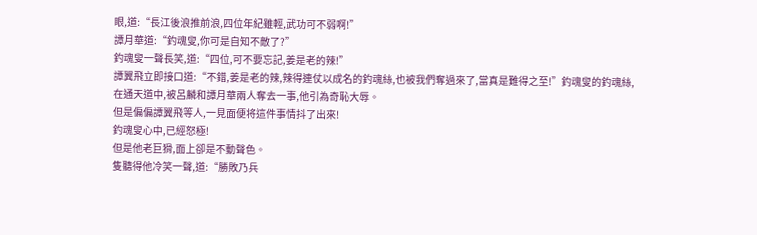眼,道:“長江後浪推前浪,四位年紀雖輕,武功可不弱啊!”
譚月華道:“釣魂叟,你可是自知不敵了?”
釣魂叟一聲長笑,道:“四位,可不要忘記,姜是老的辣!”
譚翼飛立即接口道:“不錯,姜是老的辣,辣得連仗以成名的釣魂絲,也被我們奪過來了,當真是難得之至!”釣魂叟的釣魂絲,在通天道中,被呂麟和譚月華兩人奪去一事,他引為奇恥大辱。
但是偏偏譚翼飛等人,一見面便将這件事情抖了出來!
釣魂叟心中,已經怒極!
但是他老巨猾,面上卻是不動聲色。
隻聽得他冷笑一聲,道:“勝敗乃兵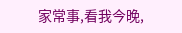家常事,看我今晚,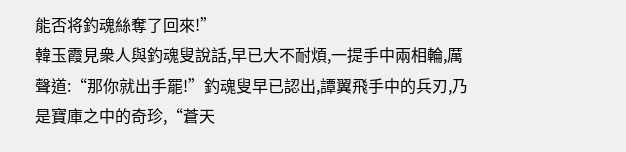能否将釣魂絲奪了回來!”
韓玉霞見衆人與釣魂叟說話,早已大不耐煩,一提手中兩相輪,厲聲道:“那你就出手罷!”釣魂叟早已認出,譚翼飛手中的兵刃,乃是寶庫之中的奇珍,“蒼天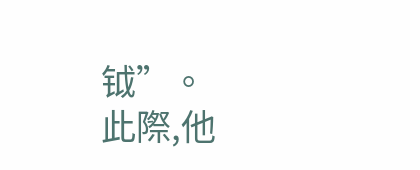钺”。
此際,他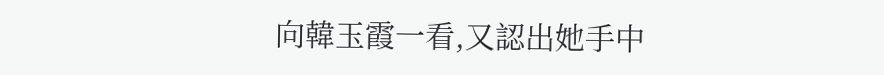向韓玉霞一看,又認出她手中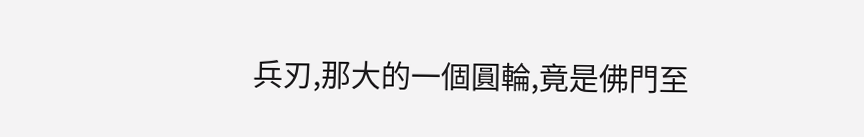兵刃,那大的一個圓輪,竟是佛門至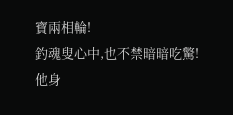寶兩相輪!
釣魂叟心中,也不禁暗暗吃驚!
他身